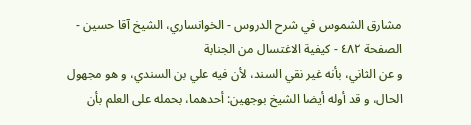مشارق الشموس في شرح الدروس - الخوانساري، الشيخ آقا حسين - الصفحة ٤٨٢ - كيفية الاغتسال من الجنابة
و عن الثاني، بأنه غير نقي السند، لأن فيه علي بن السندي، و هو مجهول الحال، و قد أوله أيضا الشيخ بوجهين: أحدهما، بحمله على العلم بأن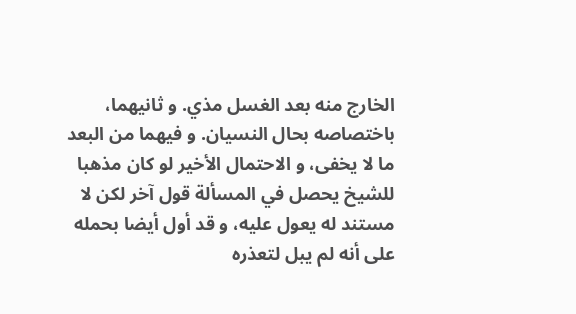الخارج منه بعد الغسل مذي. و ثانيهما، باختصاصه بحال النسيان. و فيهما من البعد ما لا يخفى، و الاحتمال الأخير لو كان مذهبا للشيخ يحصل في المسألة قول آخر لكن لا مستند له يعول عليه، و قد أول أيضا بحمله على أنه لم يبل لتعذره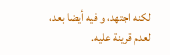لكنه اجتهد، و فيه أيضا بعد، لعدم قرينة عليه.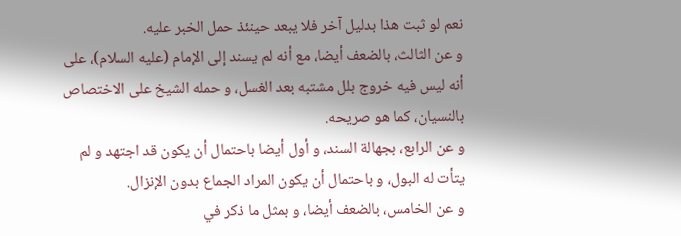نعم لو ثبت هذا بدليل آخر فلا يبعد حينئذ حمل الخبر عليه.
و عن الثالث، بالضعف أيضا، مع أنه لم يسند إلى الإمام (عليه السلام)، على أنه ليس فيه خروج بلل مشتبه بعد الغسل، و حمله الشيخ على الاختصاص بالنسيان، كما هو صريحه.
و عن الرابع، بجهالة السند، و أول أيضا باحتمال أن يكون قد اجتهد و لم يتأت له البول، و باحتمال أن يكون المراد الجماع بدون الإنزال.
و عن الخامس، بالضعف أيضا، و بمثل ما ذكر في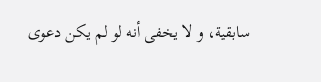سابقية، و لا يخفى أنه لو لم يكن دعوى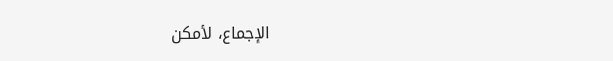الإجماع، لأمكن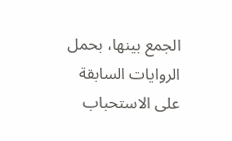الجمع بينها، بحمل الروايات السابقة على الاستحباب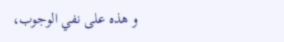و هذه على نفي الوجوب،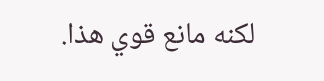لكنه مانع قوي هذا.